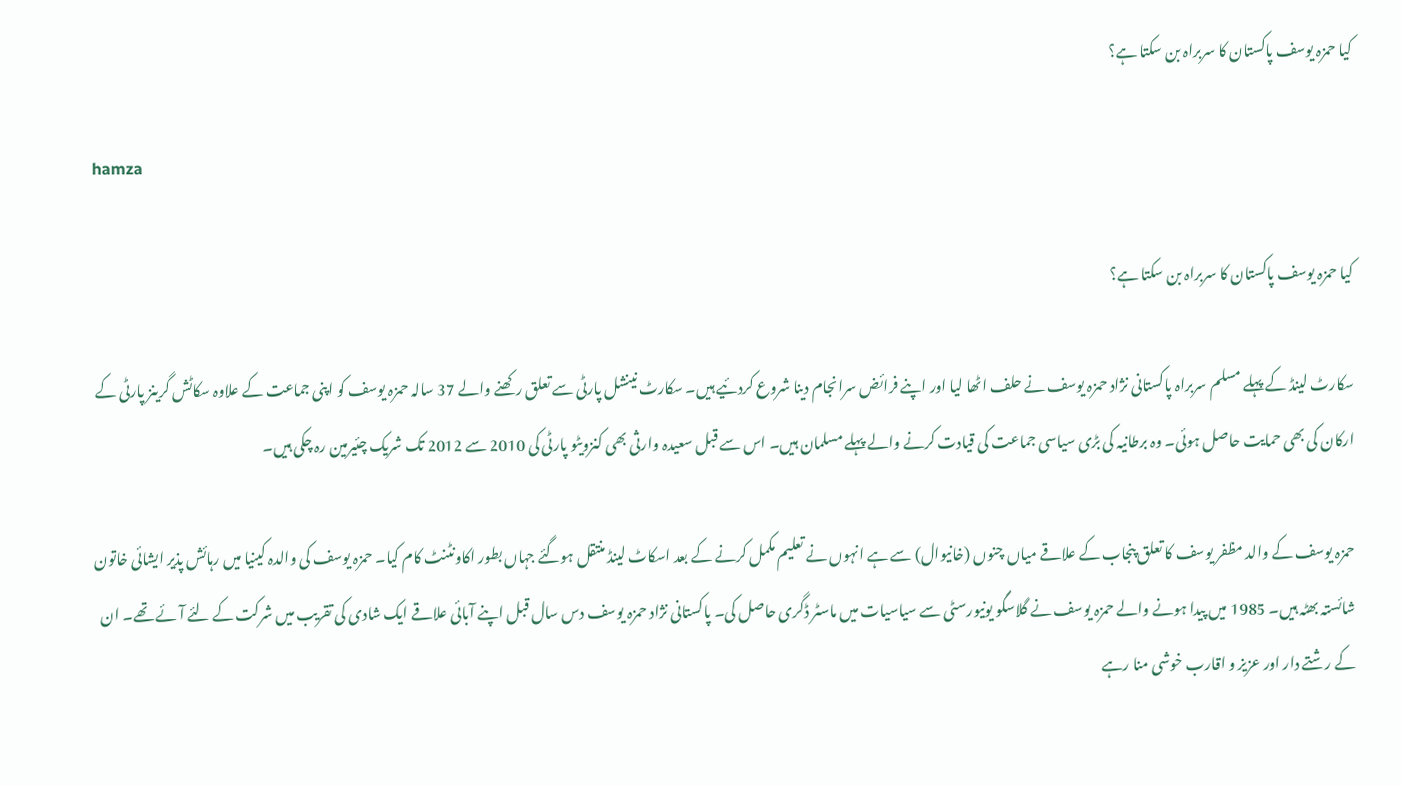کیا حمزہ یوسف پاکستان کا سربراہ بن سکتا ہے؟

hamza

کیا حمزہ یوسف پاکستان کا سربراہ بن سکتا ہے؟

سکارٹ لینڈ کے پہلے مسلم سربراہ پاکستانی نژاد حمزہ یوسف نے حلف اٹھا لیا اور اپنے فرائض سرانجام دینا شروع کردئیے ہیں۔ سکارٹ نینشل پارٹی سے تعلق رکھنے والے 37 سالہ حمزہ یوسف کو اپنی جماعت کے علاوہ سکاٹش گرینز پارٹی کے ارکان کی بھی حمایت حاصل ہوئی۔ وہ برطانیہ کی بڑی سیاسی جماعت کی قیادت کرنے والے پہلے مسلمان ہیں۔ اس سے قبل سعیدہ وارثی بھی کنزویٹو پارٹی کی 2010 سے 2012 تک شریک چئیرمین رہ چکی ہیں۔

حمزہ یوسف کے والد مظفر یوسف کا تعلق پنجاب کے علاقے میاں چنوں (خانیوال) سے ہے انہوں نے تعلیم مکمل کرنے کے بعد اسکاٹ لینڈ منتقل ہوگئے جہاں بطور اکاونٹنٹ کام کیا۔ حمزہ یوسف کی والدہ کینیا میں رہائش پذیر ایشائی خاتون شائستہ بھٹہ ہیں۔ 1985 میں پیدا ہونے والے حمزہ یوسف نے گلاسگو یونیورسٹی سے سیاسیات میں ماسٹر ڈگری حاصل کی۔ پاکستانی نژاد حمزہ یوسف دس سال قبل اپنے آبائی علاقے ایک شادی کی تقریب میں شرکت کے لئے آئے تھے۔ ان کے رشتے دار اور عزیز و اقارب خوشی منا رہے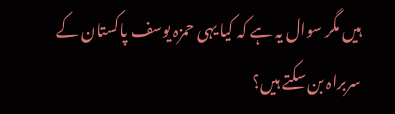ہیں مگر سوال یہ ہے کہ کیا یہی حمزہ یوسف پاکستان کے سربراہ بن سکتے ہیں؟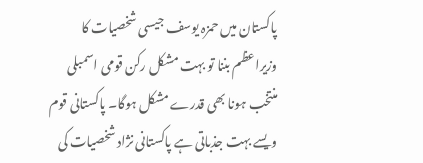پاکستان میں حمزہ یوسف جیسی شخصیات کا وزیراعظم بننا تو بہت مشکل رکن قومی اسمبلی منتخب ہونا بھی قدرے مشکل ہوگا۔ پاکستانی قوم ویسے بہت جذباتی ہے پاکستانی نژاد شخصیات کی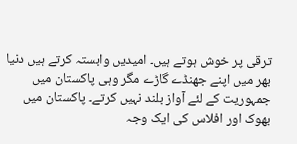ترقی پر خوش ہوتے ہیں۔ امیدیں وابستہ کرتے ہیں دنیا بھر میں اپنے جھنڈے گاڑے مگر وہی پاکستان میں جمہوریت کے لئے آواز بلند نہیں کرتے۔ پاکستان میں بھوک اور افلاس کی ایک وجہ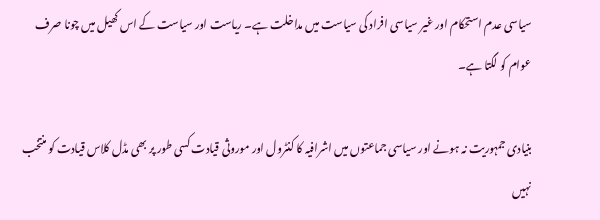سیاسی عدم استحکام اور غیر سیاسی افراد کی سیاست میں مداخلت ہے۔ ریاست اور سیاست کے اس کھیل میں چونا صرف عوام کو لگتا ہے۔

بنیادی جمہوریت نہ ہونے اور سیاسی جماعتوں میں اشرافیہ کا کنٹرول اور موروثی قیادت کسی طور پر بھی مڈل کلاس قیادت کو منتخب نہیں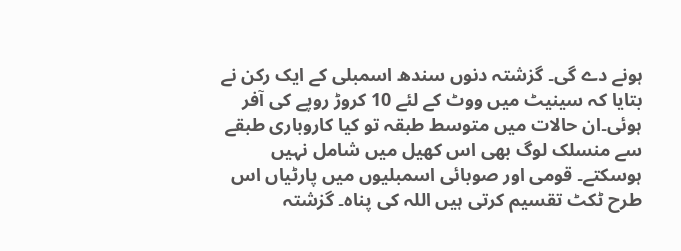ہونے دے گی۔ گزشتہ دنوں سندھ اسمبلی کے ایک رکن نے بتایا کہ سینیٹ میں ووٹ کے لئے 10 کروڑ روپے کی آفر ہوئی۔ان حالات میں متوسط طبقہ تو کیا کاروباری طبقے سے منسلک لوگ بھی اس کھیل میں شامل نہیں ہوسکتے۔ قومی اور صوبائی اسمبلیوں میں پارٹیاں اس طرح ٹکٹ تقسیم کرتی ہیں اللہ کی پناہ۔ گزشتہ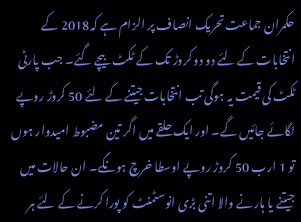حکمران جماعت تحریک انصاف پر الزام ہے کہ2018 کے انتخابات کے لئے دو دو کروڑ تک کے ٹکٹ بیچے گئے۔ جب پارٹی ٹکٹ کی قیمت یہ ہوگی تب انتخابات جیتنے کے لئے 50 کروڑ روپے لگائے جائیں گے۔ اور ایک حلقے میں اگر تین مضبوط امیدوار ہوں تو 1 ارب 50 کروڑ روپے اوسطا خرچ ہونگے۔ ان حالات میں جیتنے یا ہارنے والا اتنی بڑی انوسٹمنٹ کو پورا کرنے کے لئے ہر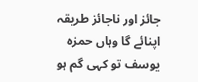جائز اور ناجائز طریقہ اپنائے گا وہاں حمزہ یوسف تو کہی گم ہو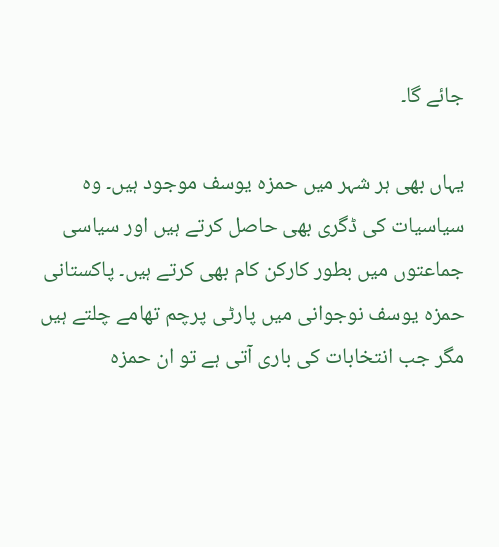جائے گا۔

یہاں بھی ہر شہر میں حمزہ یوسف موجود ہیں۔ وہ سیاسیات کی ڈگری بھی حاصل کرتے ہیں اور سیاسی جماعتوں میں بطور کارکن کام بھی کرتے ہیں۔ پاکستانی حمزہ یوسف نوجوانی میں پارٹی پرچم تھامے چلتے ہیں مگر جب انتخابات کی باری آتی ہے تو ان حمزہ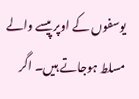یوسفوں کے اوپر پیسے والے مسلط ہوجاتے ہیں۔ اگر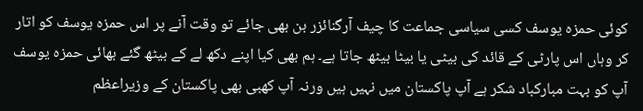کوئی حمزہ یوسف کسی سیاسی جماعت کا چیف آرگنائزر بن بھی جائے تو وقت آنے پر اس حمزہ یوسف کو اتار کر وہاں اس پارٹی کے قائد کی بیٹی یا بیٹا بیٹھ جاتا ہے۔ ہم بھی کیا اپنے دکھ لے کے بیٹھ گئے بھائی حمزہ یوسف آپ کو بہت مبارکباد شکر ہے آپ پاکستان میں نہیں ہیں ورنہ آپ کھبی بھی پاکستان کے وزیراعظم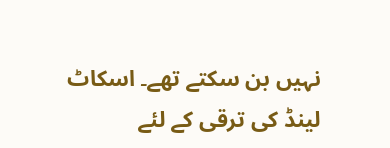نہیں بن سکتے تھے۔ اسکاٹ لینڈ کی ترقی کے لئے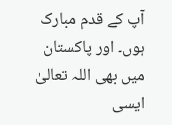آپ کے قدم مبارک ہوں۔ اور پاکستان میں بھی اللہ تعالیٰ ایسی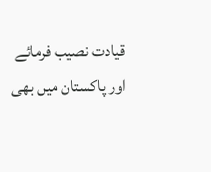قیادت نصیب فرمائے اور پاکستان میں بھی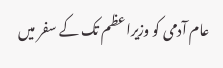عام آدمی کو وزیراعظم تک کے سفر میں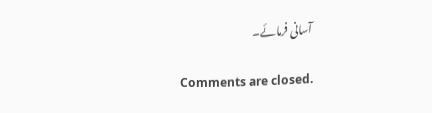آسانی فرمائے۔

Comments are closed.